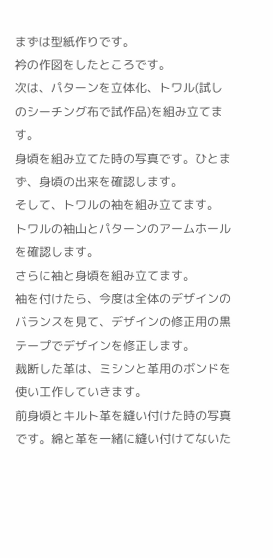まずは型紙作りです。
衿の作図をしたところです。
次は、パターンを立体化、トワル(試しのシーチング布で試作品)を組み立てます。
身頃を組み立てた時の写真です。ひとまず、身頃の出来を確認します。
そして、トワルの袖を組み立てます。
トワルの袖山とパターンのアームホールを確認します。
さらに袖と身頃を組み立てます。
袖を付けたら、今度は全体のデザインのバランスを見て、デザインの修正用の黒テープでデザインを修正します。
裁断した革は、ミシンと革用のボンドを使い工作していきます。
前身頃とキルト革を縫い付けた時の写真です。綿と革を一緒に縫い付けてないた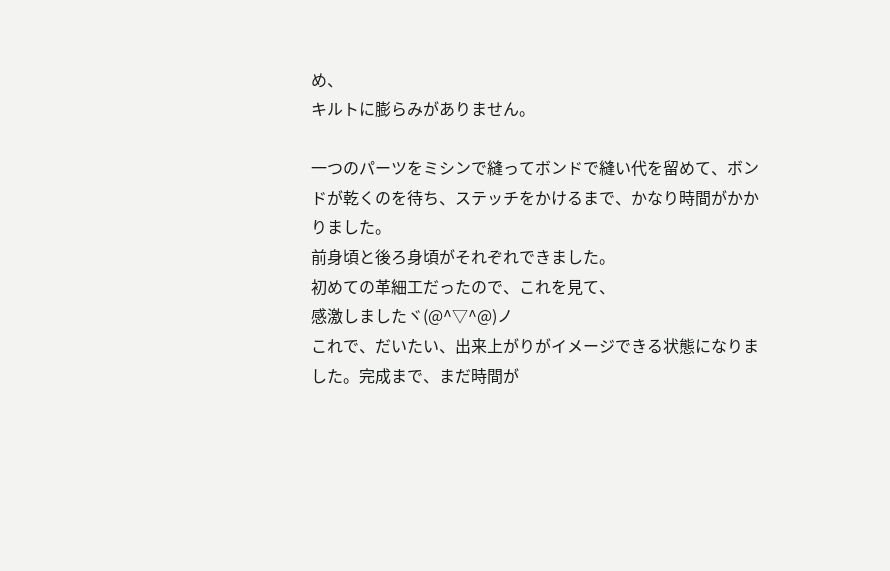め、
キルトに膨らみがありません。

一つのパーツをミシンで縫ってボンドで縫い代を留めて、ボンドが乾くのを待ち、ステッチをかけるまで、かなり時間がかかりました。
前身頃と後ろ身頃がそれぞれできました。
初めての革細工だったので、これを見て、
感激しましたヾ(@^▽^@)ノ
これで、だいたい、出来上がりがイメージできる状態になりました。完成まで、まだ時間が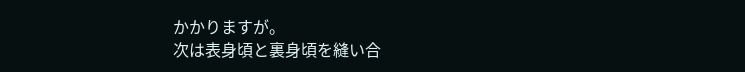かかりますが。
次は表身頃と裏身頃を縫い合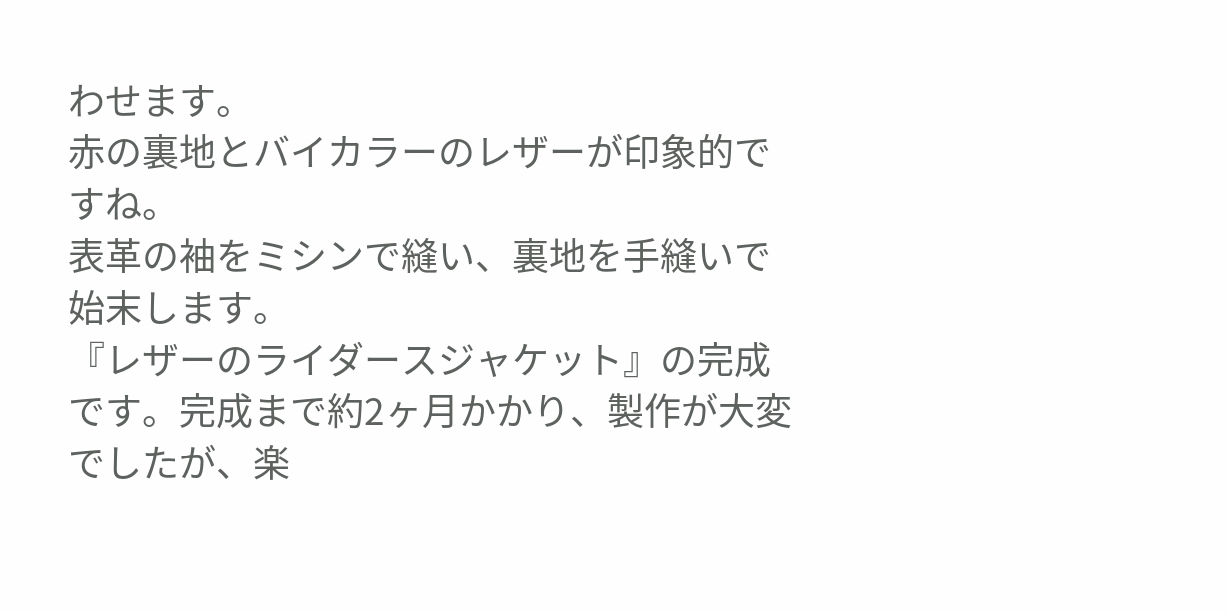わせます。
赤の裏地とバイカラーのレザーが印象的ですね。
表革の袖をミシンで縫い、裏地を手縫いで始末します。
『レザーのライダースジャケット』の完成です。完成まで約2ヶ月かかり、製作が大変でしたが、楽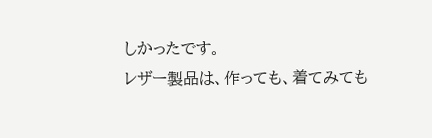しかったです。
レザー製品は、作っても、着てみても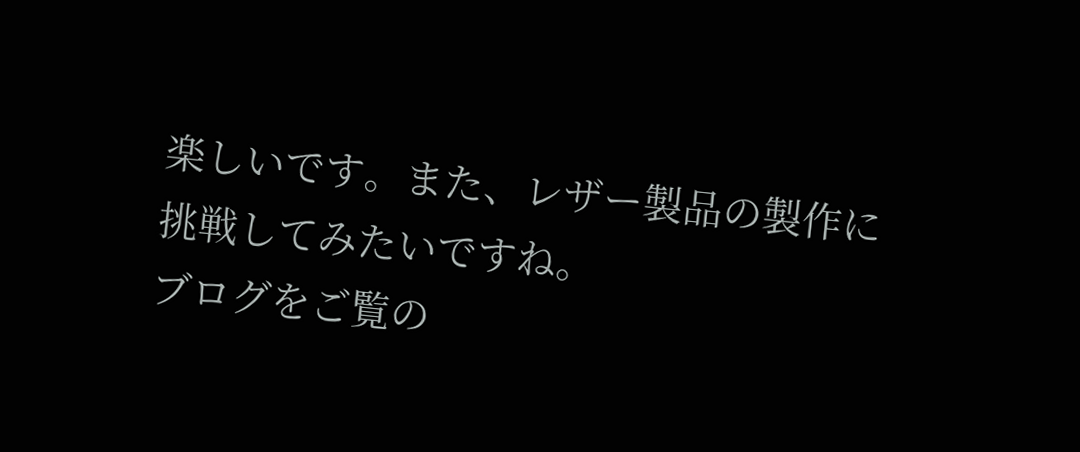楽しいです。また、レザー製品の製作に挑戦してみたいですね。
ブログをご覧の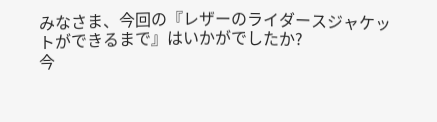みなさま、今回の『レザーのライダースジャケットができるまで』はいかがでしたか?
今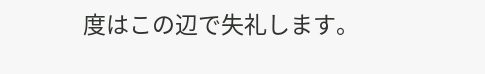度はこの辺で失礼します。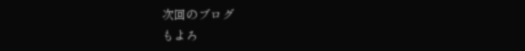次回のブログ
もよろ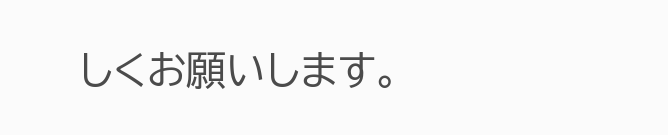しくお願いします。